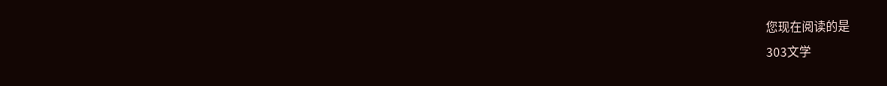您现在阅读的是
303文学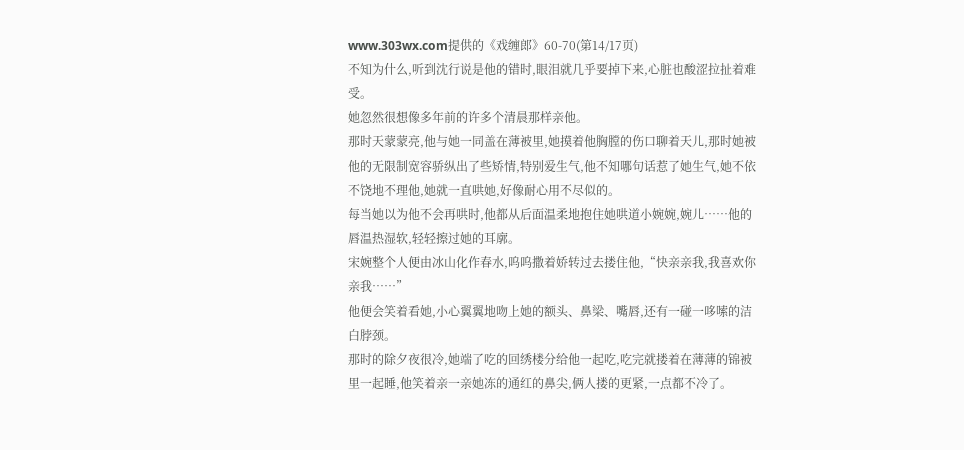www.303wx.com提供的《戏缠郎》60-70(第14/17页)
不知为什么,听到沈行说是他的错时,眼泪就几乎要掉下来,心脏也酸涩拉扯着难受。
她忽然很想像多年前的许多个清晨那样亲他。
那时天蒙蒙亮,他与她一同盖在薄被里,她摸着他胸膛的伤口聊着天儿,那时她被他的无限制宽容骄纵出了些矫情,特别爱生气,他不知哪句话惹了她生气,她不依不饶地不理他,她就一直哄她,好像耐心用不尽似的。
每当她以为他不会再哄时,他都从后面温柔地抱住她哄道小婉婉,婉儿……他的唇温热湿软,轻轻擦过她的耳廓。
宋婉整个人便由冰山化作春水,呜呜撒着娇转过去搂住他,“快亲亲我,我喜欢你亲我……”
他便会笑着看她,小心翼翼地吻上她的额头、鼻梁、嘴唇,还有一碰一哆嗦的洁白脖颈。
那时的除夕夜很冷,她端了吃的回绣楼分给他一起吃,吃完就搂着在薄薄的锦被里一起睡,他笑着亲一亲她冻的通红的鼻尖,俩人搂的更紧,一点都不冷了。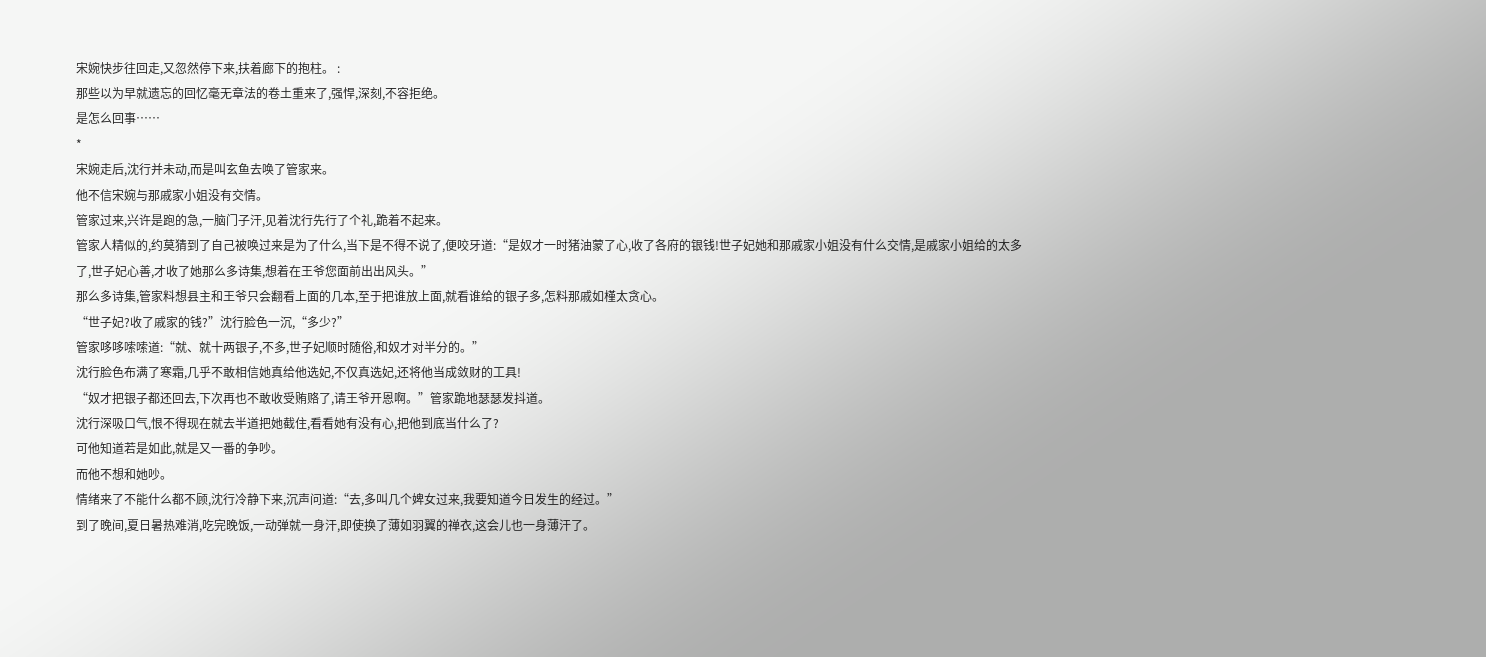宋婉快步往回走,又忽然停下来,扶着廊下的抱柱。 :
那些以为早就遗忘的回忆毫无章法的卷土重来了,强悍,深刻,不容拒绝。
是怎么回事……
*
宋婉走后,沈行并未动,而是叫玄鱼去唤了管家来。
他不信宋婉与那戚家小姐没有交情。
管家过来,兴许是跑的急,一脑门子汗,见着沈行先行了个礼,跪着不起来。
管家人精似的,约莫猜到了自己被唤过来是为了什么,当下是不得不说了,便咬牙道:“是奴才一时猪油蒙了心,收了各府的银钱!世子妃她和那戚家小姐没有什么交情,是戚家小姐给的太多了,世子妃心善,才收了她那么多诗集,想着在王爷您面前出出风头。”
那么多诗集,管家料想县主和王爷只会翻看上面的几本,至于把谁放上面,就看谁给的银子多,怎料那戚如槿太贪心。
“世子妃?收了戚家的钱?”沈行脸色一沉,“多少?”
管家哆哆嗦嗦道:“就、就十两银子,不多,世子妃顺时随俗,和奴才对半分的。”
沈行脸色布满了寒霜,几乎不敢相信她真给他选妃,不仅真选妃,还将他当成敛财的工具!
“奴才把银子都还回去,下次再也不敢收受贿赂了,请王爷开恩啊。”管家跪地瑟瑟发抖道。
沈行深吸口气,恨不得现在就去半道把她截住,看看她有没有心,把他到底当什么了?
可他知道若是如此,就是又一番的争吵。
而他不想和她吵。
情绪来了不能什么都不顾,沈行冷静下来,沉声问道:“去,多叫几个婢女过来,我要知道今日发生的经过。”
到了晚间,夏日暑热难消,吃完晚饭,一动弹就一身汗,即使换了薄如羽翼的禅衣,这会儿也一身薄汗了。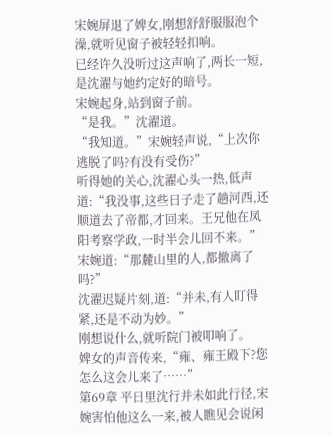宋婉屏退了婢女,刚想舒舒服服泡个澡,就听见窗子被轻轻扣响。
已经许久没听过这声响了,两长一短,是沈濯与她约定好的暗号。
宋婉起身,站到窗子前。
“是我。”沈濯道。
“我知道。”宋婉轻声说,“上次你逃脱了吗?有没有受伤?”
听得她的关心,沈濯心头一热,低声道:“我没事,这些日子走了趟河西,还顺道去了帝都,才回来。王兄他在凤阳考察学政,一时半会儿回不来。”
宋婉道:“那麓山里的人,都撤离了吗?”
沈濯迟疑片刻,道:“并未,有人盯得紧,还是不动为妙。”
刚想说什么,就听院门被叩响了。
婢女的声音传来,“雍、雍王殿下?您怎么这会儿来了……”
第69章 平日里沈行并未如此行径,宋婉害怕他这么一来,被人瞧见会说闲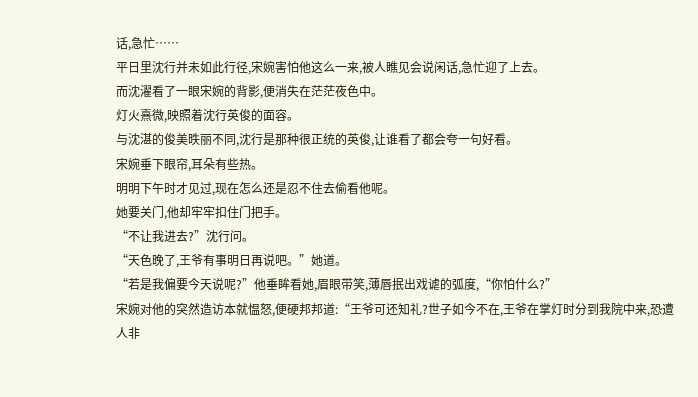话,急忙……
平日里沈行并未如此行径,宋婉害怕他这么一来,被人瞧见会说闲话,急忙迎了上去。
而沈濯看了一眼宋婉的背影,便消失在茫茫夜色中。
灯火熹微,映照着沈行英俊的面容。
与沈湛的俊美昳丽不同,沈行是那种很正统的英俊,让谁看了都会夸一句好看。
宋婉垂下眼帘,耳朵有些热。
明明下午时才见过,现在怎么还是忍不住去偷看他呢。
她要关门,他却牢牢扣住门把手。
“不让我进去?”沈行问。
“天色晚了,王爷有事明日再说吧。”她道。
“若是我偏要今天说呢?”他垂眸看她,眉眼带笑,薄唇抿出戏谑的弧度,“你怕什么?”
宋婉对他的突然造访本就愠怒,便硬邦邦道:“王爷可还知礼?世子如今不在,王爷在掌灯时分到我院中来,恐遭人非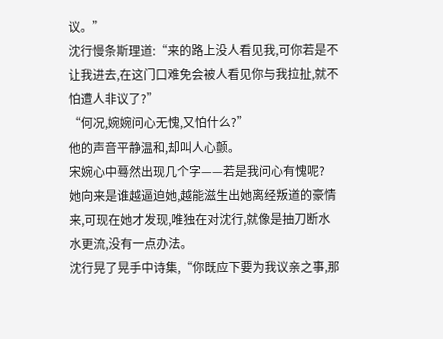议。”
沈行慢条斯理道:“来的路上没人看见我,可你若是不让我进去,在这门口难免会被人看见你与我拉扯,就不怕遭人非议了?”
“何况,婉婉问心无愧,又怕什么?”
他的声音平静温和,却叫人心颤。
宋婉心中蓦然出现几个字——若是我问心有愧呢?
她向来是谁越逼迫她,越能滋生出她离经叛道的豪情来,可现在她才发现,唯独在对沈行,就像是抽刀断水水更流,没有一点办法。
沈行晃了晃手中诗集,“你既应下要为我议亲之事,那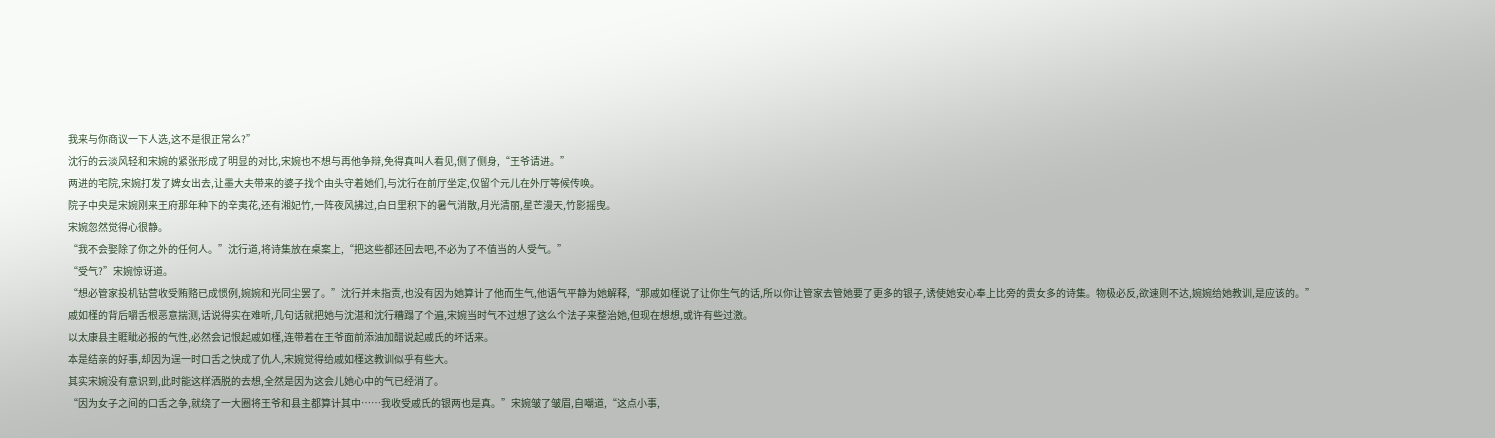我来与你商议一下人选,这不是很正常么?”
沈行的云淡风轻和宋婉的紧张形成了明显的对比,宋婉也不想与再他争辩,免得真叫人看见,侧了侧身,“王爷请进。”
两进的宅院,宋婉打发了婢女出去,让墨大夫带来的婆子找个由头守着她们,与沈行在前厅坐定,仅留个元儿在外厅等候传唤。
院子中央是宋婉刚来王府那年种下的辛夷花,还有湘妃竹,一阵夜风拂过,白日里积下的暑气消散,月光清丽,星芒漫天,竹影摇曳。
宋婉忽然觉得心很静。
“我不会娶除了你之外的任何人。”沈行道,将诗集放在桌案上,“把这些都还回去吧,不必为了不值当的人受气。”
“受气?”宋婉惊讶道。
“想必管家投机钻营收受贿赂已成惯例,婉婉和光同尘罢了。”沈行并未指责,也没有因为她算计了他而生气,他语气平静为她解释,“那戚如槿说了让你生气的话,所以你让管家去管她要了更多的银子,诱使她安心奉上比旁的贵女多的诗集。物极必反,欲速则不达,婉婉给她教训,是应该的。”
戚如槿的背后嚼舌根恶意揣测,话说得实在难听,几句话就把她与沈湛和沈行糟蹋了个遍,宋婉当时气不过想了这么个法子来整治她,但现在想想,或许有些过激。
以太康县主睚眦必报的气性,必然会记恨起戚如槿,连带着在王爷面前添油加醋说起戚氏的坏话来。
本是结亲的好事,却因为逞一时口舌之快成了仇人,宋婉觉得给戚如槿这教训似乎有些大。
其实宋婉没有意识到,此时能这样洒脱的去想,全然是因为这会儿她心中的气已经消了。
“因为女子之间的口舌之争,就绕了一大圈将王爷和县主都算计其中……我收受戚氏的银两也是真。”宋婉皱了皱眉,自嘲道,“这点小事,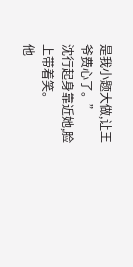是我小题大做,让王爷费心了。”
沈行起身靠近她,脸上带着笑。
他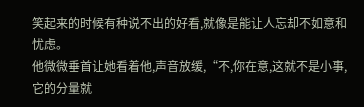笑起来的时候有种说不出的好看,就像是能让人忘却不如意和忧虑。
他微微垂首让她看着他,声音放缓,“不,你在意,这就不是小事,它的分量就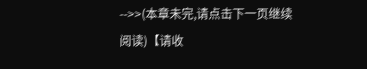-->>(本章未完,请点击下一页继续阅读)【请收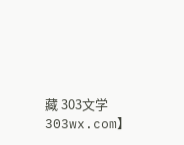藏 303文学 303wx.com】